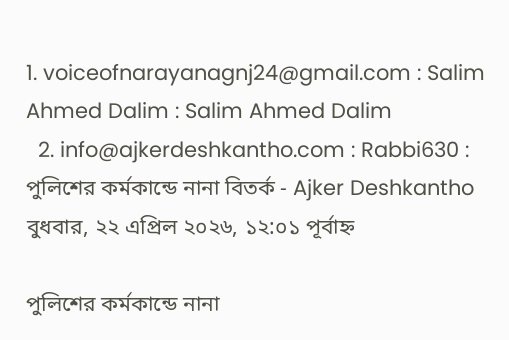1. voiceofnarayanagnj24@gmail.com : Salim Ahmed Dalim : Salim Ahmed Dalim
  2. info@ajkerdeshkantho.com : Rabbi630 :
পুলিশের কর্মকান্ডে নানা বিতর্ক - Ajker Deshkantho
বুধবার, ২২ এপ্রিল ২০২৬, ১২:০১ পূর্বাহ্ন

পুলিশের কর্মকান্ডে নানা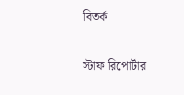বিতর্ক

স্টাফ রিপোর্টার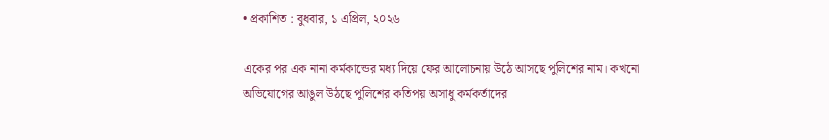• প্রকাশিত : বুধবার, ১ এপ্রিল, ২০২৬

একের পর এক নানা কর্মকান্ডের মধ্য দিয়ে ফের আলোচনায় উঠে আসছে পুলিশের নাম। কখনো অভিযোগের আঙুল উঠছে পুলিশের কতিপয় অসাধু কর্মকর্তাদের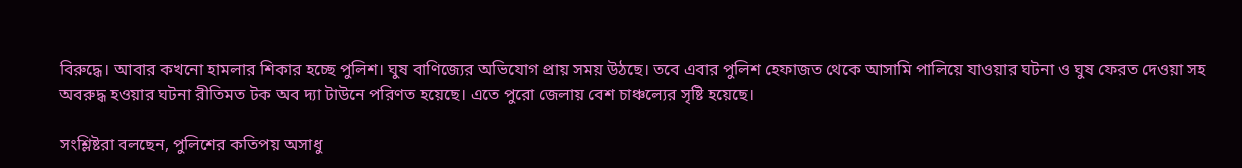বিরুদ্ধে। আবার কখনো হামলার শিকার হচ্ছে পুলিশ। ঘুষ বাণিজ্যের অভিযোগ প্রায় সময় উঠছে। তবে এবার পুলিশ হেফাজত থেকে আসামি পালিয়ে যাওয়ার ঘটনা ও ঘুষ ফেরত দেওয়া সহ অবরুদ্ধ হওয়ার ঘটনা রীতিমত টক অব দ্যা টাউনে পরিণত হয়েছে। এতে পুরো জেলায় বেশ চাঞ্চল্যের সৃষ্টি হয়েছে।

সংশ্লিষ্টরা বলছেন, পুলিশের কতিপয় অসাধু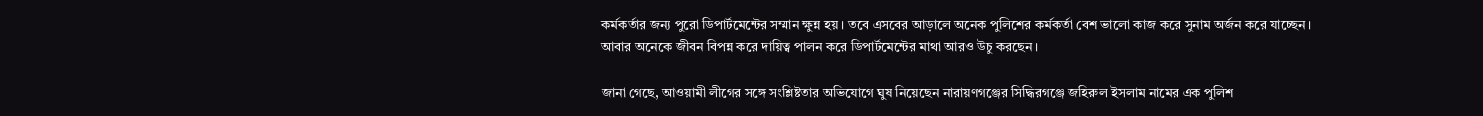কর্মকর্তার জন্য পুরো ডিপার্টমেন্টের সম্মান ক্ষুন্ন হয়। তবে এসবের আড়ালে অনেক পুলিশের কর্মকর্তা বেশ ভালো কাজ করে সুনাম অর্জন করে যাচ্ছেন। আবার অনেকে জীবন বিপন্ন করে দায়িত্ব পালন করে ডিপার্টমেন্টের মাথা আরও উচু করছেন।

জানা গেছে, আওয়ামী লীগের সঙ্গে সংশ্লিষ্টতার অভিযোগে ঘুষ নিয়েছেন নারায়ণগঞ্জের সিদ্ধিরগঞ্জে জহিরুল ইসলাম নামের এক পুলিশ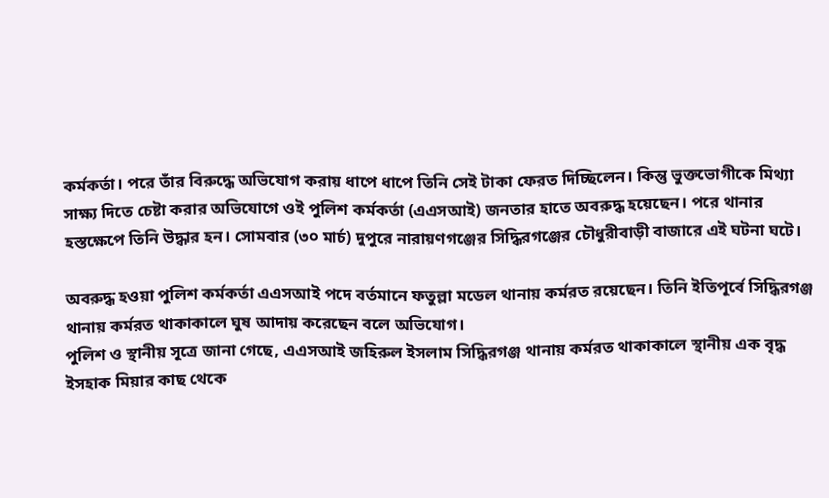কর্মকর্তা। পরে তাঁর বিরুদ্ধে অভিযোগ করায় ধাপে ধাপে তিনি সেই টাকা ফেরত দিচ্ছিলেন। কিন্তু ভুক্তভোগীকে মিথ্যা সাক্ষ্য দিতে চেষ্টা করার অভিযোগে ওই পুলিশ কর্মকর্তা (এএসআই) জনতার হাতে অবরুদ্ধ হয়েছেন। পরে থানার হস্তক্ষেপে তিনি উদ্ধার হন। সোমবার (৩০ মার্চ) দুপুরে নারায়ণগঞ্জের সিদ্ধিরগঞ্জের চৌধুরীবাড়ী বাজারে এই ঘটনা ঘটে।

অবরুদ্ধ হওয়া পুলিশ কর্মকর্তা এএসআই পদে বর্তমানে ফতুল্লা মডেল থানায় কর্মরত রয়েছেন। তিনি ইতিপূর্বে সিদ্ধিরগঞ্জ থানায় কর্মরত থাকাকালে ঘুষ আদায় করেছেন বলে অভিযোগ।
পুলিশ ও স্থানীয় সূত্রে জানা গেছে, এএসআই জহিরুল ইসলাম সিদ্ধিরগঞ্জ থানায় কর্মরত থাকাকালে স্থানীয় এক বৃদ্ধ ইসহাক মিয়ার কাছ থেকে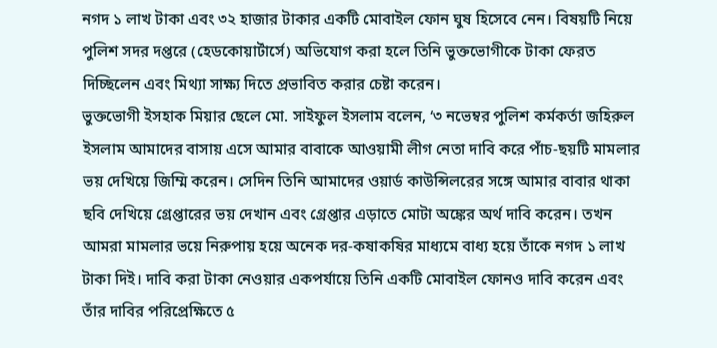নগদ ১ লাখ টাকা এবং ৩২ হাজার টাকার একটি মোবাইল ফোন ঘুষ হিসেবে নেন। বিষয়টি নিয়ে পুলিশ সদর দপ্তরে (হেডকোয়ার্টার্সে) অভিযোগ করা হলে তিনি ভুক্তভোগীকে টাকা ফেরত দিচ্ছিলেন এবং মিথ্যা সাক্ষ্য দিতে প্রভাবিত করার চেষ্টা করেন।
ভুক্তভোগী ইসহাক মিয়ার ছেলে মো. সাইফুল ইসলাম বলেন, ‘৩ নভেম্বর পুলিশ কর্মকর্তা জহিরুল ইসলাম আমাদের বাসায় এসে আমার বাবাকে আওয়ামী লীগ নেতা দাবি করে পাঁচ-ছয়টি মামলার ভয় দেখিয়ে জিম্মি করেন। সেদিন তিনি আমাদের ওয়ার্ড কাউন্সিলরের সঙ্গে আমার বাবার থাকা ছবি দেখিয়ে গ্রেপ্তারের ভয় দেখান এবং গ্রেপ্তার এড়াতে মোটা অঙ্কের অর্থ দাবি করেন। তখন আমরা মামলার ভয়ে নিরুপায় হয়ে অনেক দর-কষাকষির মাধ্যমে বাধ্য হয়ে তাঁকে নগদ ১ লাখ টাকা দিই। দাবি করা টাকা নেওয়ার একপর্যায়ে তিনি একটি মোবাইল ফোনও দাবি করেন এবং তাঁর দাবির পরিপ্রেক্ষিতে ৫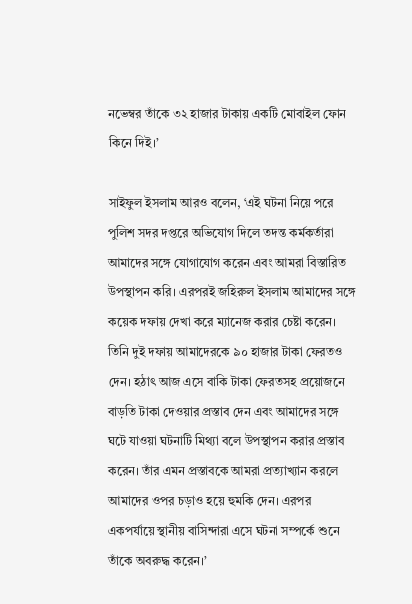নভেম্বর তাঁকে ৩২ হাজার টাকায় একটি মোবাইল ফোন কিনে দিই।’

সাইফুল ইসলাম আরও বলেন, ‘এই ঘটনা নিয়ে পরে পুলিশ সদর দপ্তরে অভিযোগ দিলে তদন্ত কর্মকর্তারা আমাদের সঙ্গে যোগাযোগ করেন এবং আমরা বিস্তারিত উপস্থাপন করি। এরপরই জহিরুল ইসলাম আমাদের সঙ্গে কয়েক দফায় দেখা করে ম্যানেজ করার চেষ্টা করেন। তিনি দুই দফায় আমাদেরকে ৯০ হাজার টাকা ফেরতও দেন। হঠাৎ আজ এসে বাকি টাকা ফেরতসহ প্রয়োজনে বাড়তি টাকা দেওয়ার প্রস্তাব দেন এবং আমাদের সঙ্গে ঘটে যাওয়া ঘটনাটি মিথ্যা বলে উপস্থাপন করার প্রস্তাব করেন। তাঁর এমন প্রস্তাবকে আমরা প্রত্যাখ্যান করলে আমাদের ওপর চড়াও হয়ে হুমকি দেন। এরপর একপর্যায়ে স্থানীয় বাসিন্দারা এসে ঘটনা সম্পর্কে শুনে তাঁকে অবরুদ্ধ করেন।’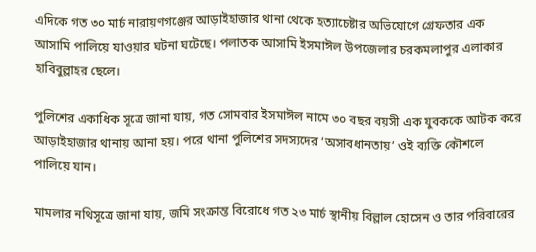এদিকে গত ৩০ মার্চ নারায়ণগঞ্জের আড়াইহাজার থানা থেকে হত্যাচেষ্টার অভিযোগে গ্রেফতার এক আসামি পালিয়ে যাওয়ার ঘটনা ঘটেছে। পলাতক আসামি ইসমাঈল উপজেলার চরকমলাপুর এলাকার হাবিবুল্লাহর ছেলে।

পুলিশের একাধিক সূত্রে জানা যায়, গত সোমবার ইসমাঈল নামে ৩০ বছর বয়সী এক যুবককে আটক করে আড়াইহাজার থানায় আনা হয়। পরে থানা পুলিশের সদস্যদের ‘অসাবধানতায়’ ওই ব্যক্তি কৌশলে পালিয়ে যান।

মামলার নথিসূত্রে জানা যায়, জমি সংক্রান্ত বিরোধে গত ২৩ মার্চ স্থানীয় বিল্লাল হোসেন ও তার পরিবারের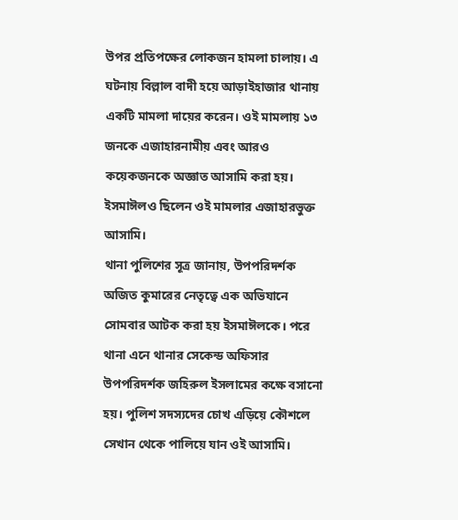উপর প্রতিপক্ষের লোকজন হামলা চালায়। এ ঘটনায় বিল্লাল বাদী হয়ে আড়াইহাজার থানায় একটি মামলা দায়ের করেন। ওই মামলায় ১৩ জনকে এজাহারনামীয় এবং আরও কয়েকজনকে অজ্ঞাত আসামি করা হয়। ইসমাঈলও ছিলেন ওই মামলার এজাহারভুক্ত আসামি।
থানা পুলিশের সূত্র জানায়, উপপরিদর্শক অজিত কুমারের নেতৃত্বে এক অভিযানে সোমবার আটক করা হয় ইসমাঈলকে। পরে থানা এনে থানার সেকেন্ড অফিসার উপপরিদর্শক জহিরুল ইসলামের কক্ষে বসানো হয়। পুলিশ সদস্যদের চোখ এড়িয়ে কৌশলে সেখান থেকে পালিয়ে যান ওই আসামি।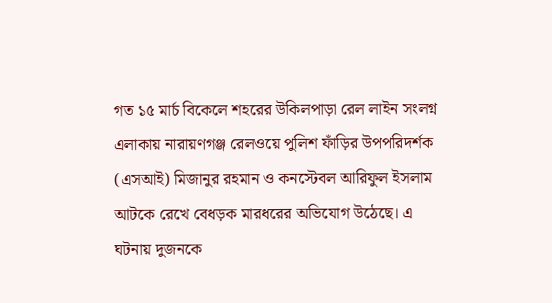গত ১৫ মার্চ বিকেলে শহরের উকিলপাড়া রেল লাইন সংলগ্ন এলাকায় নারায়ণগঞ্জ রেলওয়ে পুলিশ ফাঁড়ির উপপরিদর্শক (এসআই) মিজানুর রহমান ও কনস্টেবল আরিফুল ইসলাম আটকে রেখে বেধড়ক মারধরের অভিযোগ উঠেছে। এ ঘটনায় দুজনকে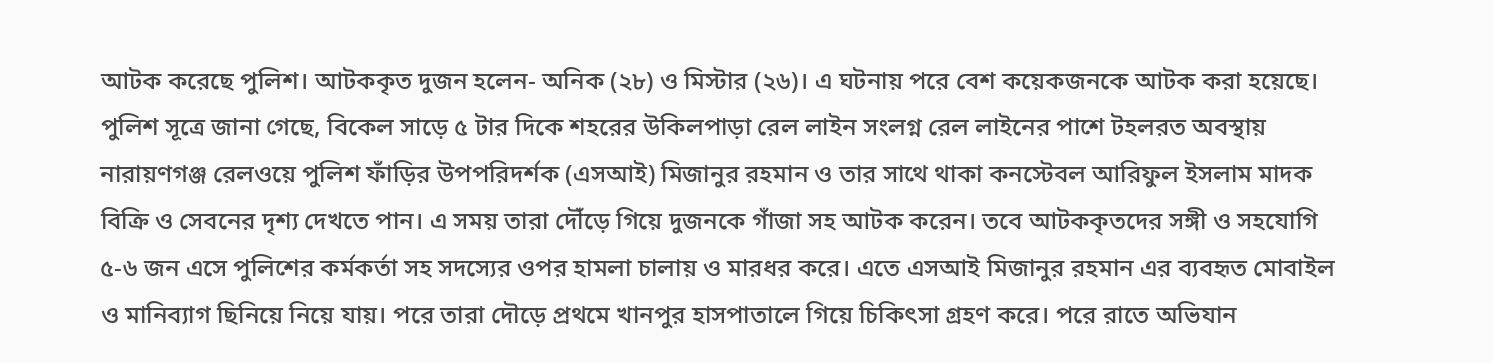আটক করেছে পুলিশ। আটককৃত দুজন হলেন- অনিক (২৮) ও মিস্টার (২৬)। এ ঘটনায় পরে বেশ কয়েকজনকে আটক করা হয়েছে।
পুলিশ সূত্রে জানা গেছে, বিকেল সাড়ে ৫ টার দিকে শহরের উকিলপাড়া রেল লাইন সংলগ্ন রেল লাইনের পাশে টহলরত অবস্থায় নারায়ণগঞ্জ রেলওয়ে পুলিশ ফাঁড়ির উপপরিদর্শক (এসআই) মিজানুর রহমান ও তার সাথে থাকা কনস্টেবল আরিফুল ইসলাম মাদক বিক্রি ও সেবনের দৃশ্য দেখতে পান। এ সময় তারা দৌঁড়ে গিয়ে দুজনকে গাঁজা সহ আটক করেন। তবে আটককৃতদের সঙ্গী ও সহযোগি ৫-৬ জন এসে পুলিশের কর্মকর্তা সহ সদস্যের ওপর হামলা চালায় ও মারধর করে। এতে এসআই মিজানুর রহমান এর ব্যবহৃত মোবাইল ও মানিব্যাগ ছিনিয়ে নিয়ে যায়। পরে তারা দৌড়ে প্রথমে খানপুর হাসপাতালে গিয়ে চিকিৎসা গ্রহণ করে। পরে রাতে অভিযান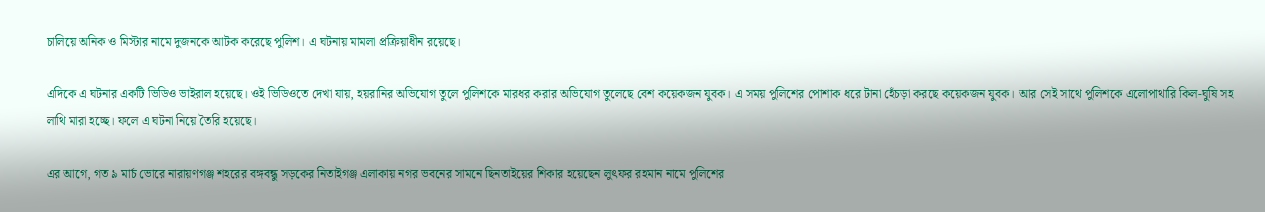চালিয়ে অনিক ও মিস্টার নামে দুজনকে আটক করেছে পুলিশ। এ ঘটনায় মামলা প্রক্রিয়াধীন রয়েছে।

এদিকে এ ঘটনার একটি ভিডিও ভাইরাল হয়েছে। ওই ভিডিওতে দেখা যায়, হয়রানির অভিযোগ তুলে পুলিশকে মারধর করার অভিযোগ তুলেছে বেশ কয়েকজন যুবক। এ সময় পুলিশের পোশাক ধরে টানা হেঁচড়া করছে কয়েকজন যুবক। আর সেই সাথে পুলিশকে এলোপাথারি কিল-ঘুষি সহ লাথি মারা হচ্ছে। ফলে এ ঘটনা নিয়ে তৈরি হয়েছে।

এর আগে, গত ৯ মার্চ ভোরে নারায়ণগঞ্জ শহরের বঙ্গবন্ধু সড়কের নিতাইগঞ্জ এলাকায় নগর ভবনের সামনে ছিনতাইয়ের শিকার হয়েছেন লুৎফর রহমান নামে পুলিশের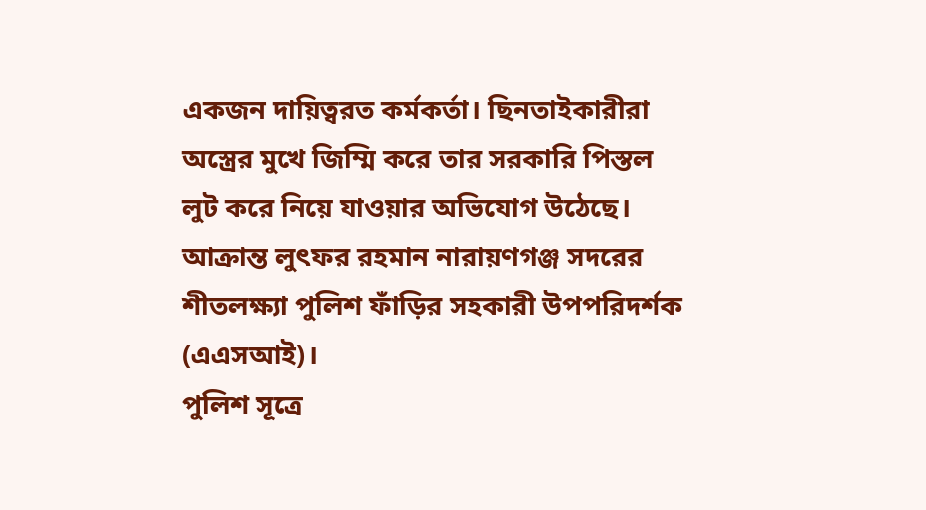একজন দায়িত্বরত কর্মকর্তা। ছিনতাইকারীরা অস্ত্রের মুখে জিম্মি করে তার সরকারি পিস্তল লুট করে নিয়ে যাওয়ার অভিযোগ উঠেছে। আক্রান্ত লুৎফর রহমান নারায়ণগঞ্জ সদরের শীতলক্ষ্যা পুলিশ ফাঁড়ির সহকারী উপপরিদর্শক (এএসআই)।
পুলিশ সূত্রে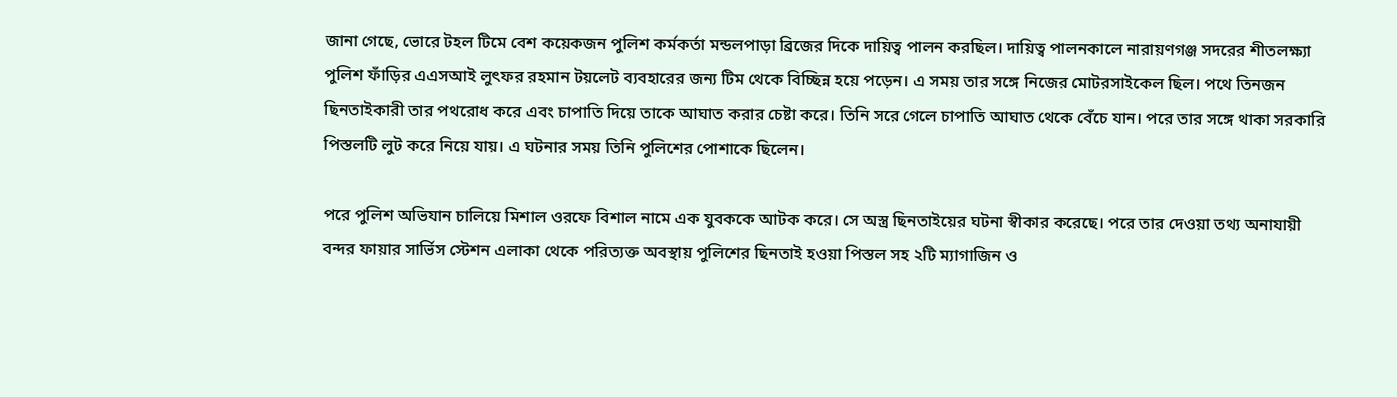জানা গেছে, ভোরে টহল টিমে বেশ কয়েকজন পুলিশ কর্মকর্তা মন্ডলপাড়া ব্রিজের দিকে দায়িত্ব পালন করছিল। দায়িত্ব পালনকালে নারায়ণগঞ্জ সদরের শীতলক্ষ্যা পুলিশ ফাঁড়ির এএসআই লুৎফর রহমান টয়লেট ব্যবহারের জন্য টিম থেকে বিচ্ছিন্ন হয়ে পড়েন। এ সময় তার সঙ্গে নিজের মোটরসাইকেল ছিল। পথে তিনজন ছিনতাইকারী তার পথরোধ করে এবং চাপাতি দিয়ে তাকে আঘাত করার চেষ্টা করে। তিনি সরে গেলে চাপাতি আঘাত থেকে বেঁচে যান। পরে তার সঙ্গে থাকা সরকারি পিস্তলটি লুট করে নিয়ে যায়। এ ঘটনার সময় তিনি পুলিশের পোশাকে ছিলেন।

পরে পুলিশ অভিযান চালিয়ে মিশাল ওরফে বিশাল নামে এক যুবককে আটক করে। সে অস্ত্র ছিনতাইয়ের ঘটনা স্বীকার করেছে। পরে তার দেওয়া তথ্য অনাযায়ী বন্দর ফায়ার সার্ভিস স্টেশন এলাকা থেকে পরিত্যক্ত অবস্থায় পুলিশের ছিনতাই হওয়া পিস্তল সহ ২টি ম্যাগাজিন ও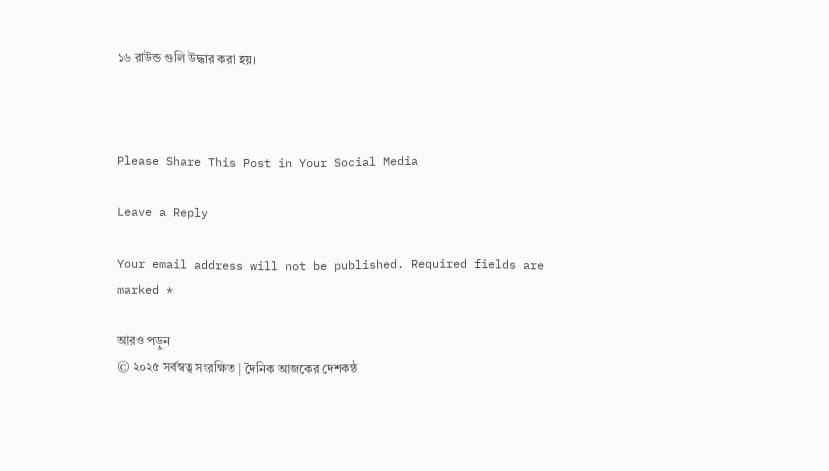১৬ রাউন্ড গুলি উদ্ধার করা হয়।



Please Share This Post in Your Social Media

Leave a Reply

Your email address will not be published. Required fields are marked *

আরও পড়ুন
© ২০২৫ সর্বস্বত্ব সংরক্ষিত | দৈনিক আজকের দেশকন্ঠ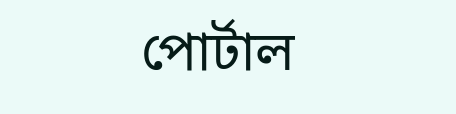পোর্টাল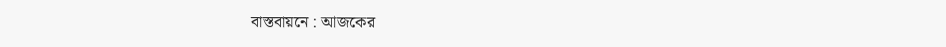বাস্তবায়নে : আজকের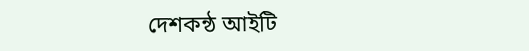দেশকন্ঠ আইটি